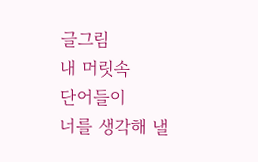글그림
내 머릿속
단어들이
너를 생각해 낼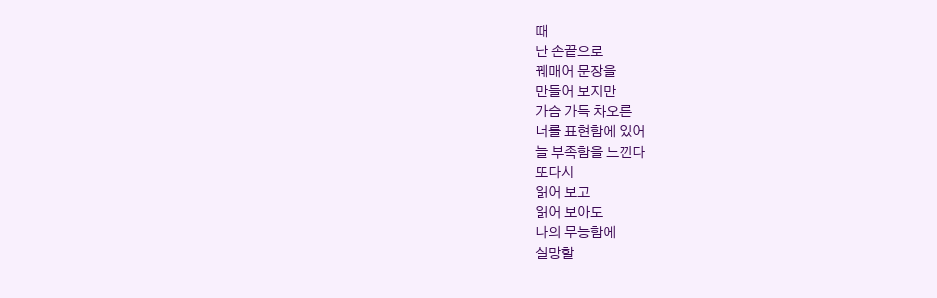때
난 손끝으로
꿰매어 문장을
만들어 보지만
가슴 가득 차오른
너를 표현함에 있어
늘 부족함을 느낀다
또다시
읽어 보고
읽어 보아도
나의 무능함에
실망할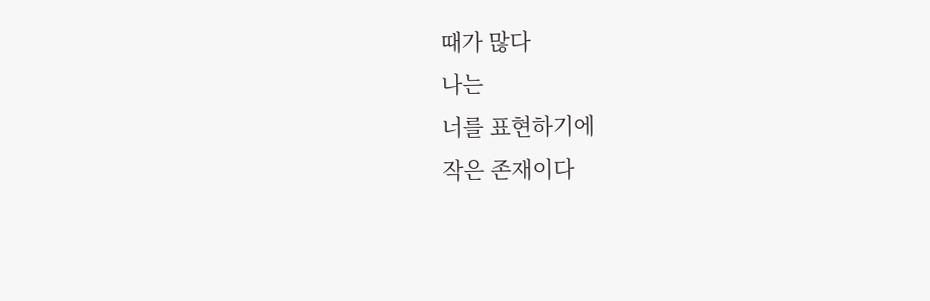때가 많다
나는
너를 표현하기에
작은 존재이다